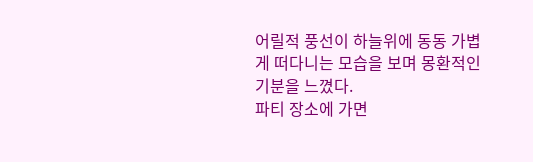어릴적 풍선이 하늘위에 동동 가볍게 떠다니는 모습을 보며 몽환적인 기분을 느꼈다.
파티 장소에 가면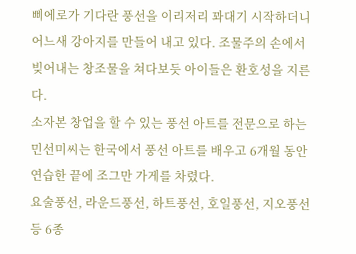삐에로가 기다란 풍선을 이리저리 꽈대기 시작하더니 어느새 강아지를 만들어 내고 있다. 조물주의 손에서 빚어내는 창조물을 쳐다보듯 아이들은 환호성을 지른다.
소자본 창업을 할 수 있는 풍선 아트를 전문으로 하는 민선미씨는 한국에서 풍선 아트를 배우고 6개월 동안 연습한 끝에 조그만 가게를 차렸다.
요술풍선, 라운드풍선, 하트풍선, 호일풍선, 지오풍선 등 6종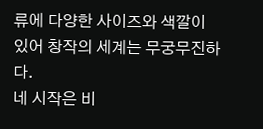류에 다양한 사이즈와 색깔이 있어 창작의 세계는 무궁무진하다.
네 시작은 비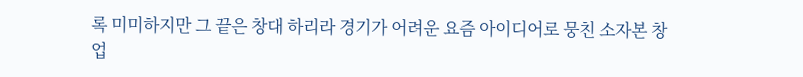록 미미하지만 그 끝은 창대 하리라 경기가 어려운 요즘 아이디어로 뭉친 소자본 창업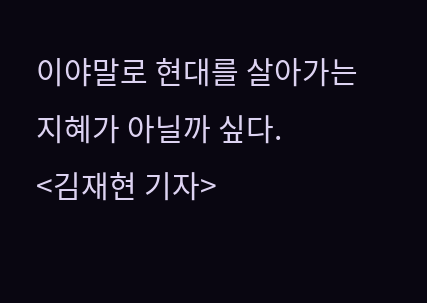이야말로 현대를 살아가는 지혜가 아닐까 싶다.
<김재현 기자>